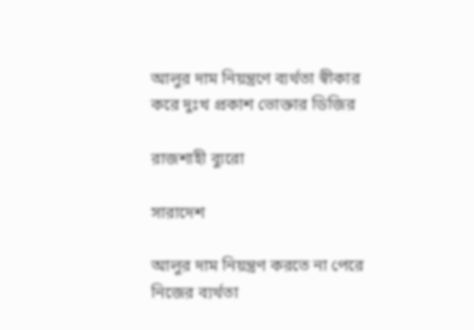আলুর দাম নিয়ন্ত্রণে ব্যর্থতা স্বীকার করে দুঃখ প্রকাশ ভোক্তার ডিজির

রাজশাহী ব্যুরো

সারাদেশ

আলুর দাম নিয়ন্ত্রণ করতে না পেরে নিজের ব্যর্থতা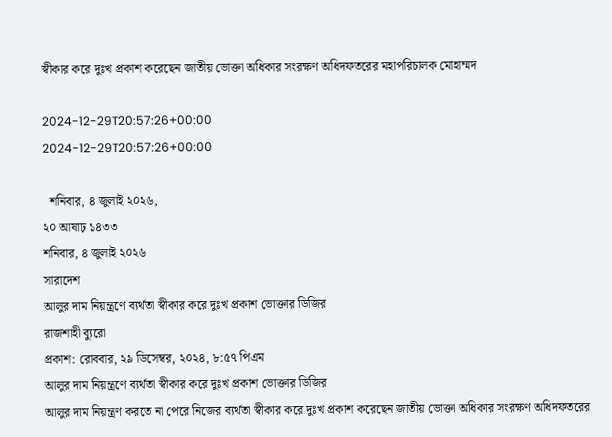স্বীকার করে দুঃখ প্রকাশ করেছেন জাতীয় ভোক্তা অধিকার সংরক্ষণ অধিদফতরের মহাপরিচালক মোহাম্মদ

2024-12-29T20:57:26+00:00
2024-12-29T20:57:26+00:00

  শনিবার, ৪ জুলাই ২০২৬,
২০ আষাঢ় ১৪৩৩
শনিবার, ৪ জুলাই ২০২৬
সারাদেশ
আলুর দাম নিয়ন্ত্রণে ব্যর্থতা স্বীকার করে দুঃখ প্রকাশ ভোক্তার ডিজির
রাজশাহী ব্যুরো
প্রকাশ: রোববার, ২৯ ডিসেম্বর, ২০২৪, ৮:৫৭ পিএম
আলুর দাম নিয়ন্ত্রণে ব্যর্থতা স্বীকার করে দুঃখ প্রকাশ ভোক্তার ডিজির
আলুর দাম নিয়ন্ত্রণ করতে না পেরে নিজের ব্যর্থতা স্বীকার করে দুঃখ প্রকাশ করেছেন জাতীয় ভোক্তা অধিকার সংরক্ষণ অধিদফতরের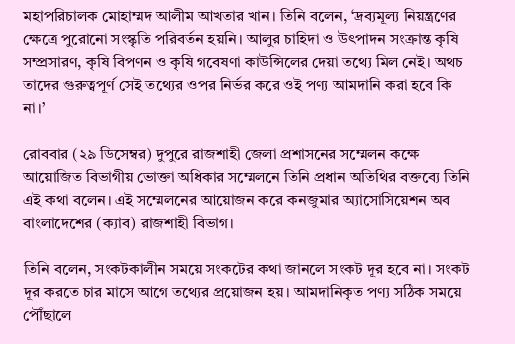মহাপরিচালক মোহাম্মদ আলীম আখতার খান। তিনি বলেন, ‘দ্রব্যমূল্য নিয়ন্ত্রণের ক্ষেত্রে পুরোনো সংস্কৃতি পরিবর্তন হয়নি। আলুর চাহিদা ও উৎপাদন সংক্রান্ত কৃষি সম্প্রসারণ, কৃষি বিপণন ও কৃষি গবেষণা কাউন্সিলের দেয়া তথ্যে মিল নেই। অথচ তাদের গুরুত্বপূর্ণ সেই তথ্যের ওপর নির্ভর করে ওই পণ্য আমদানি করা হবে কি না।’

রোববার (২৯ ডিসেম্বর) দুপুরে রাজশাহী জেলা প্রশাসনের সম্মেলন কক্ষে আয়োজিত বিভাগীয় ভোক্তা অধিকার সম্মেলনে তিনি প্রধান অতিথির বক্তব্যে তিনি এই কথা বলেন। এই সম্মেলনের আয়োজন করে কনজুমার অ্যাসোসিয়েশন অব বাংলাদেশের (ক্যাব) রাজশাহী বিভাগ।

তিনি বলেন, সংকটকালীন সময়ে সংকটের কথা জানলে সংকট দূর হবে না। সংকট দূর করতে চার মাসে আগে তথ্যের প্রয়োজন হয়। আমদানিকৃত পণ্য সঠিক সময়ে পৌঁছালে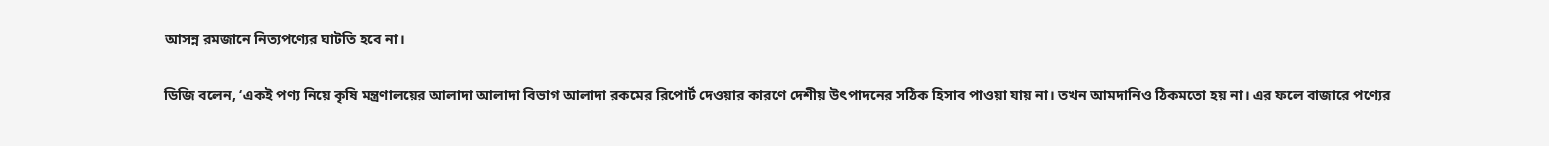আসন্ন রমজানে নিত্যপণ্যের ঘাটতি হবে না।

ডিজি বলেন, ‘একই পণ্য নিয়ে কৃষি মন্ত্রণালয়ের আলাদা আলাদা বিভাগ আলাদা রকমের রিপোর্ট দেওয়ার কারণে দেশীয় উৎপাদনের সঠিক হিসাব পাওয়া যায় না। তখন আমদানিও ঠিকমতো হয় না। এর ফলে বাজারে পণ্যের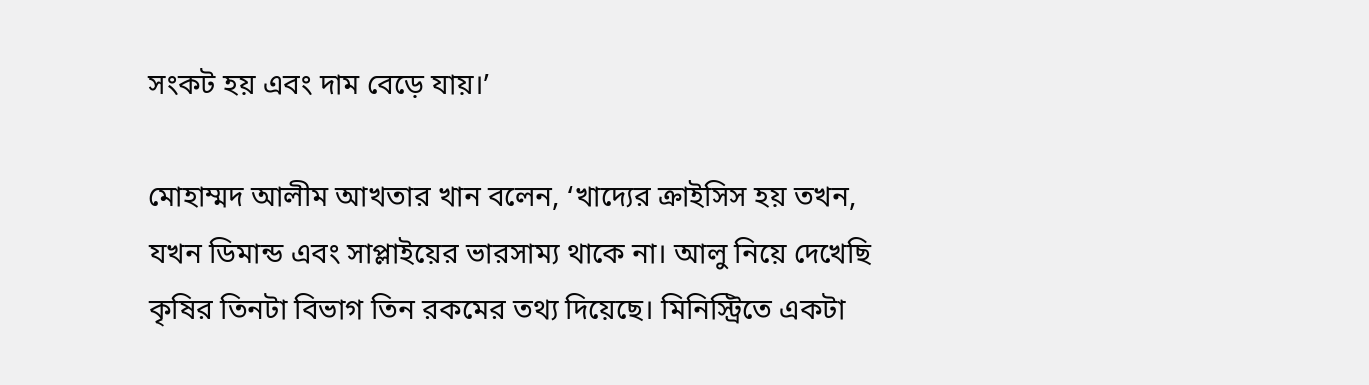সংকট হয় এবং দাম বেড়ে যায়।’

মোহাম্মদ আলীম আখতার খান বলেন, ‘খাদ্যের ক্রাইসিস হয় তখন, যখন ডিমান্ড এবং সাপ্লাইয়ের ভারসাম্য থাকে না। আলু নিয়ে দেখেছি কৃষির তিনটা বিভাগ তিন রকমের তথ্য দিয়েছে। মিনিস্ট্রিতে একটা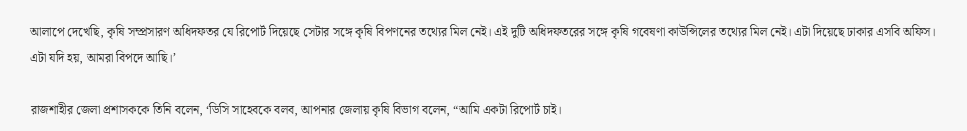আলাপে দেখেছি, কৃষি সম্প্রসারণ অধিদফতর যে রিপোর্ট দিয়েছে সেটার সঙ্গে কৃষি বিপণনের তথ্যের মিল নেই। এই দুটি অধিদফতরের সঙ্গে কৃষি গবেষণা কাউন্সিলের তথ্যের মিল নেই। এটা দিয়েছে ঢাকার এসবি অফিস। এটা যদি হয়, আমরা বিপদে আছি।’

রাজশাহীর জেলা প্রশাসককে তিনি বলেন, ‘ডিসি সাহেবকে বলব, আপনার জেলায় কৃষি বিভাগ বলেন, “আমি একটা রিপোর্ট চাই।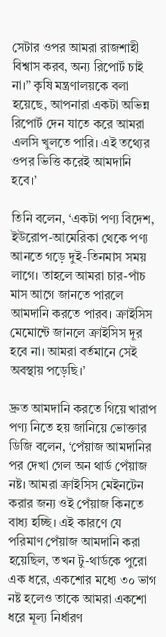সেটার ওপর আমরা রাজশাহী বিশ্বাস করব, অন্য রিপোর্ট চাই না।” কৃষি মন্ত্রণালয়কে বলা হয়েছে, আপনারা একটা অভিন্ন রিপোর্ট দেন যাতে করে আমরা এলসি খুলতে পারি। এই তথ্যের ওপর ভিত্তি করেই আমদানি হবে।’

তিনি বলেন, ‘একটা পণ্য বিদেশ, ইউরোপ-আমেরিকা থেকে পণ্য আনতে গড়ে দুই-তিনমাস সময় লাগে। তাহলে আমরা চার-পাঁচ মাস আগে জানতে পারলে আমদানি করতে পারব। ক্রাইসিস মেমোন্টে জানলে ক্রাইসিস দূর হবে না। আমরা বর্তমানে সেই অবস্থায় পড়েছি।’

দ্রুত আমদানি করতে গিয়ে খারাপ পণ্য নিতে হয় জানিয়ে ভোক্তার ডিজি বলেন, ‘পেঁয়াজ আমদানির পর দেখা গেল অন থার্ড পেঁয়াজ নষ্ট। আমরা ক্রাইসিস মেইনটেন করার জন্য ওই পেঁয়াজ কিনতে বাধ্য হচ্ছি। এই কারণে যে পরিমাণ পেঁয়াজ আমদানি করা হয়েছিল, তখন টু-থার্ডকে পুরো এক ধরে, একশোর মধ্যে ৩০ ভাগ নষ্ট হলেও তাকে আমরা একশো ধরে মূল্য নির্ধারণ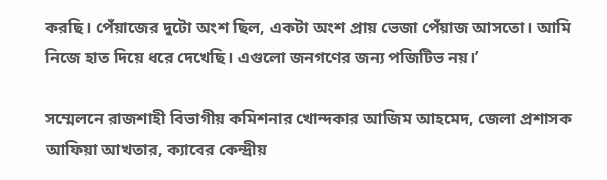করছি। পেঁয়াজের দুটো অংশ ছিল, একটা অংশ প্রায় ভেজা পেঁয়াজ আসতো। আমি নিজে হাত দিয়ে ধরে দেখেছি। এগুলো জনগণের জন্য পজিটিভ নয়।’

সম্মেলনে রাজশাহী বিভাগীয় কমিশনার খোন্দকার আজিম আহমেদ, জেলা প্রশাসক আফিয়া আখতার, ক্যাবের কেন্দ্রীয়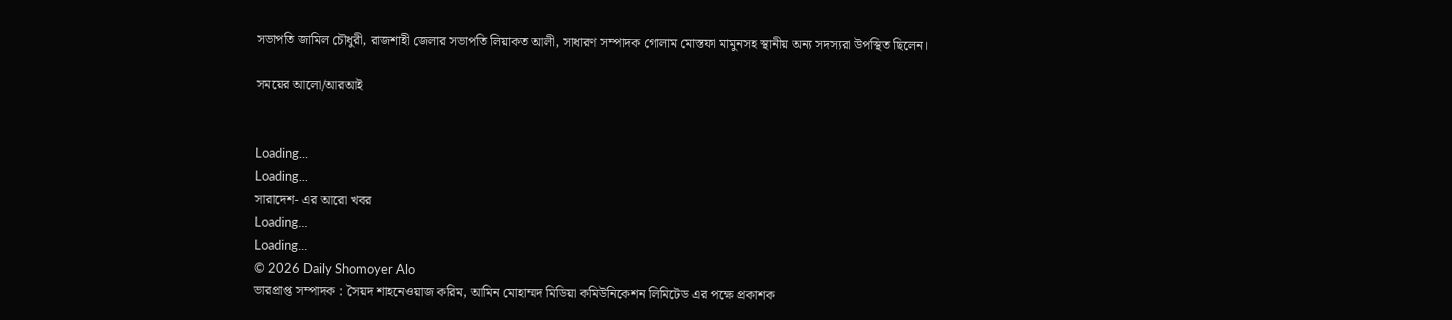সভাপতি জামিল চৌধুরী, রাজশাহী জেলার সভাপতি লিয়াকত আলী, সাধারণ সম্পাদক গোলাম মোস্তফা মামুনসহ স্থানীয় অন্য সদস্যরা উপস্থিত ছিলেন।

সময়ের আলো/আরআই


Loading...
Loading...
সারাদেশ- এর আরো খবর
Loading...
Loading...
© 2026 Daily Shomoyer Alo
ভারপ্রাপ্ত সম্পাদক : সৈয়দ শাহনেওয়াজ করিম, আমিন মোহাম্মদ মিডিয়া কমিউনিকেশন লিমিটেড এর পক্ষে প্রকাশক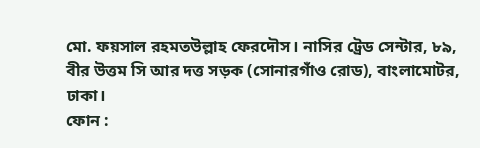মো. ফয়সাল রহমতউল্লাহ ফেরদৌস। নাসির ট্রেড সেন্টার, ৮৯, বীর উত্তম সি আর দত্ত সড়ক (সোনারগাঁও রোড), বাংলামোটর, ঢাকা।
ফোন :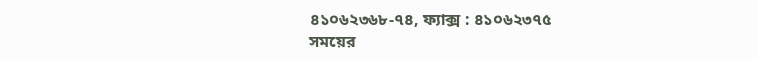৪১০৬২৩৬৮-৭৪, ফ্যাক্স : ৪১০৬২৩৭৫
সময়ের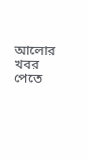আলোর খবর পেতে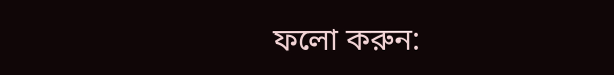ফলো করুন: